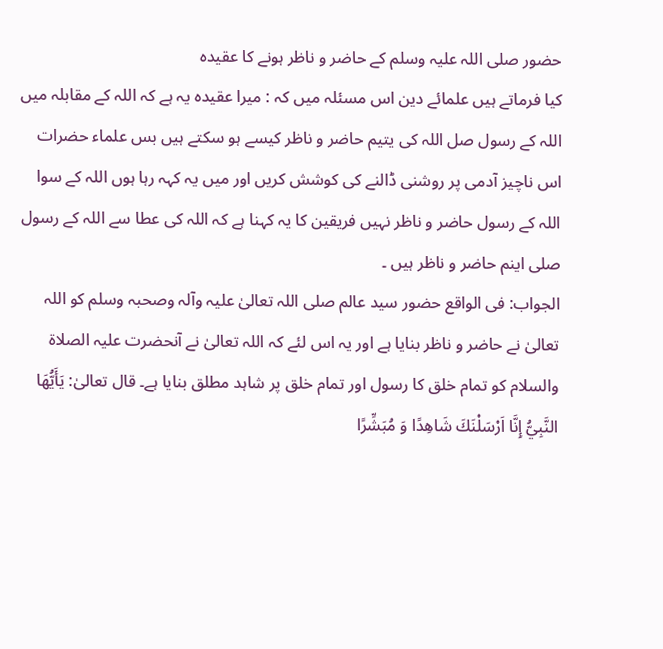حضور صلی اللہ علیہ وسلم کے حاضر و ناظر ہونے کا عقیدہ
کیا فرماتے ہیں علمائے دین اس مسئلہ میں کہ : میرا عقیدہ یہ ہے کہ اللہ کے مقابلہ میں اللہ کے رسول صل اللہ کی یتیم حاضر و ناظر کیسے ہو سکتے ہیں بس علماء حضرات اس ناچیز آدمی پر روشنی ڈالنے کی کوشش کریں اور میں یہ کہہ رہا ہوں اللہ کے سوا اللہ کے رسول حاضر و ناظر نہیں فریقین کا یہ کہنا ہے کہ اللہ کی عطا سے اللہ کے رسول صلی اینم حاضر و ناظر ہیں ۔
الجواب: فی الواقع حضور سید عالم صلی اللہ تعالیٰ علیہ وآلہ وصحبہ وسلم کو اللہ تعالیٰ نے حاضر و ناظر بنایا ہے اور یہ اس لئے کہ اللہ تعالیٰ نے آنحضرت علیہ الصلاۃ والسلام کو تمام خلق کا رسول اور تمام خلق پر شاہد مطلق بنایا ہے۔ قال تعالیٰ: يَأَيُّهَا النَّبِيُّ إِنَّا اَرْسَلْنَكَ شَاهِدًا وَ مُبَشِّرًا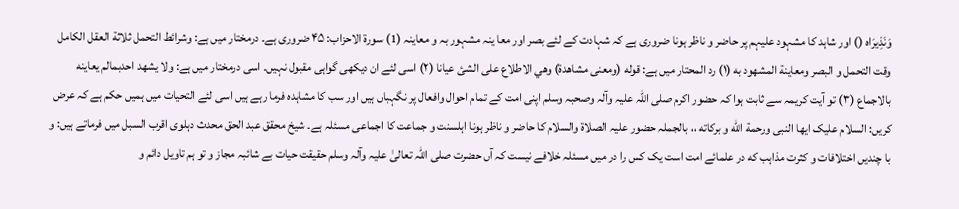وَنَذِيرَاه () اور شاہد کا مشہود علیہم پر حاضر و ناظر ہونا ضروری ہے کہ شہادت کے لئے بصر اور معا ینہ مشہور بہ و معاینہ (1) سورة الاحزاب: ۴۵ ضروری ہے۔ درمختار میں ہے: وشرائط التحمل ثلاثة العقل الكامل وقت التحمل و البصر ومعاينة المشهود به (۱) رد المحتار میں ہے: قوله (ومعنى مشاهدة) وهي الاطلاع على الشئ عیانا (۲) اسی لئے ان دیکھی گواہی مقبول نہیں۔ اسی درمختار میں ہے: ولا يشهد احدبمالم يعاينه بالاجماع (۳) تو آیت کریمہ سے ثابت ہوا کہ حضور اکرم صلی اللہ علیہ وآلہ وصحبہ وسلم اپنی امت کے تمام احوال وافعال پر نگہباں ہیں اور سب کا مشاہدہ فرما رہے ہیں اسی لئے التحیات میں ہمیں حکم ہے کہ عرض کریں: السلام علیک ایها النبی ورحمة الله و بركاته ،، بالجملہ حضور علیہ الصلاۃ والسلام کا حاضر و ناظر ہونا اہلسنت و جماعت کا اجماعی مسئلہ ہے۔ شیخ محقق عبد الحق محدث دہلوی اقرب السبل میں فرماتے ہیں: و با چندیں اختلافات و کثرت مذاہب که در علمائے امت است یک کس را در میں مسئلہ خلافے نیست کہ آں حضرت صلی اللہ تعالیٰ علیہ وآلہ وسلم حقیقت حیات بے شائبہ مجاز و تو ہم تاویل دائم و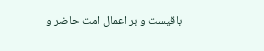باقیست و بر اعمال امت حاضر و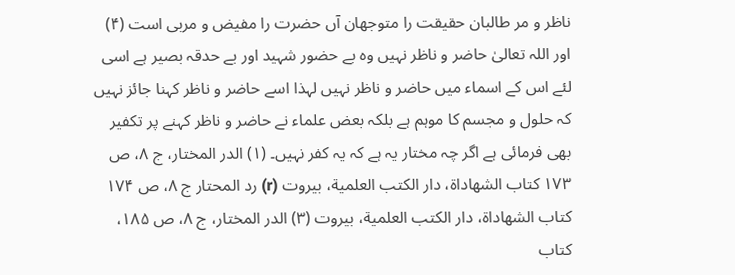ناظر و مر طالبان حقیقت را متوجهان آں حضرت را مفیض و مربی است (۴) اور اللہ تعالیٰ حاضر و ناظر نہیں وہ بے حضور شہید اور بے حدقہ بصیر ہے اسی لئے اس کے اسماء میں حاضر و ناظر نہیں لہذا اسے حاضر و ناظر کہنا جائز نہیں کہ حلول و مجسم کا موہم ہے بلکہ بعض علماء نے حاضر و ناظر کہنے پر تکفیر بھی فرمائی ہے اگر چہ مختار یہ ہے کہ یہ کفر نہیں۔ (۱) الدر المختار، ج ۸، ص ۱۷۳ کتاب الشهاداة، دار الكتب العلمية، بيروت (r) رد المحتار ج ۸، ص ۱۷۴ كتاب الشهاداة، دار الكتب العلمية، بيروت (۳) الدر المختار، ج ۸، ص ۱۸۵، کتاب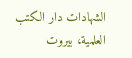الشهادات دار الكتب العلمية، بيروت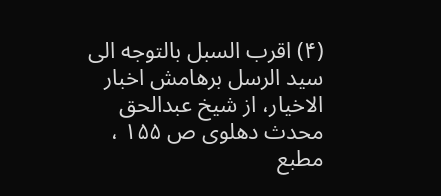(۴) اقرب السبل بالتوجه الى سيد الرسل برهامش اخبار الاخیار، از شیخ عبدالحق محدث دهلوی ص ۱۵۵ ، مطبع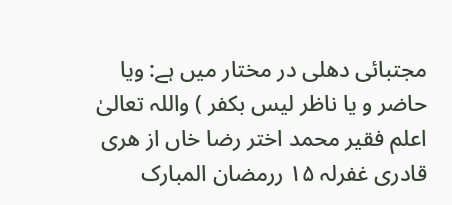مجتبائی دهلی در مختار میں ہے: ویا حاضر و یا ناظر ليس بكفر ) واللہ تعالیٰ اعلم فقیر محمد اختر رضا خاں از هری قادری غفرلہ ۱۵ ررمضان المبارک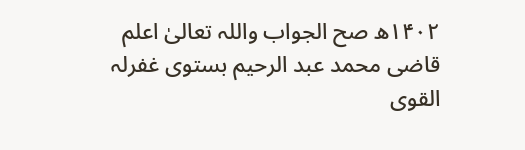۱۴۰۲ھ صح الجواب واللہ تعالیٰ اعلم قاضی محمد عبد الرحیم بستوی غفرلہ القوی